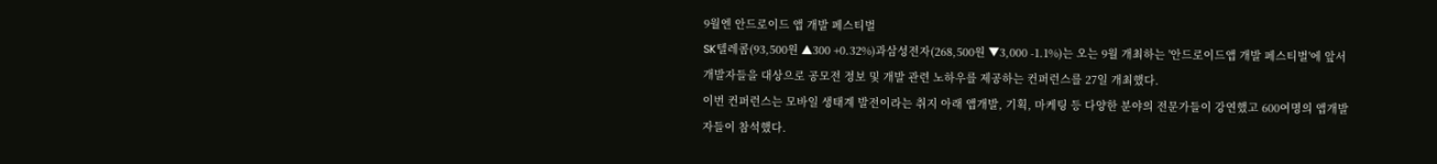9월엔 안드로이드 앱 개발 페스티벌
SK텔레콤(93,500원 ▲300 +0.32%)과삼성전자(268,500원 ▼3,000 -1.1%)는 오는 9월 개최하는 '안드로이드앱 개발 페스티벌'에 앞서 개발자들을 대상으로 공모전 정보 및 개발 관련 노하우를 제공하는 컨퍼런스를 27일 개최했다.
이번 컨퍼런스는 모바일 생태계 발전이라는 취지 아래 앱개발, 기획, 마케팅 등 다양한 분야의 전문가들이 강연했고 600여명의 앱개발자들이 참석했다.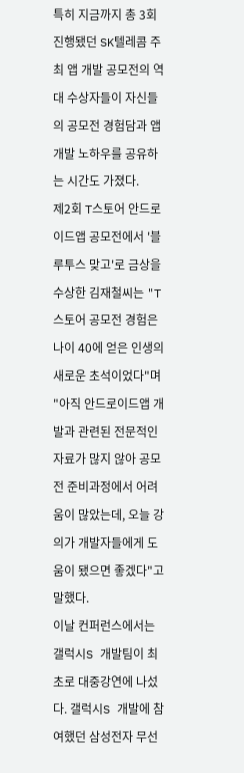특히 지금까지 총 3회 진행됐던 SK텔레콤 주최 앱 개발 공모전의 역대 수상자들이 자신들의 공모전 경험담과 앱 개발 노하우를 공유하는 시간도 가졌다.
제2회 T스토어 안드로이드앱 공모전에서 '블루투스 맞고'로 금상을 수상한 김재철씨는 "T스토어 공모전 경험은 나이 40에 얻은 인생의 새로운 초석이었다"며 "아직 안드로이드앱 개발과 관련된 전문적인 자료가 많지 않아 공모전 준비과정에서 어려움이 많았는데, 오늘 강의가 개발자들에게 도움이 됐으면 좋겠다"고 말했다.
이날 컨퍼런스에서는 갤럭시S 개발팀이 최초로 대중강연에 나섰다. 갤럭시S 개발에 참여했던 삼성전자 무선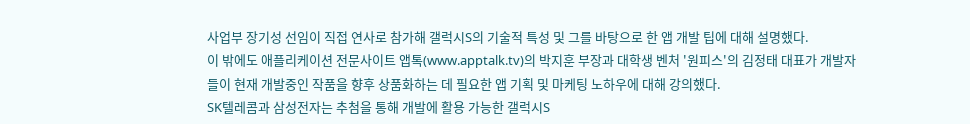사업부 장기성 선임이 직접 연사로 참가해 갤럭시S의 기술적 특성 및 그를 바탕으로 한 앱 개발 팁에 대해 설명했다.
이 밖에도 애플리케이션 전문사이트 앱톡(www.apptalk.tv)의 박지훈 부장과 대학생 벤처 '원피스'의 김정태 대표가 개발자들이 현재 개발중인 작품을 향후 상품화하는 데 필요한 앱 기획 및 마케팅 노하우에 대해 강의했다.
SK텔레콤과 삼성전자는 추첨을 통해 개발에 활용 가능한 갤럭시S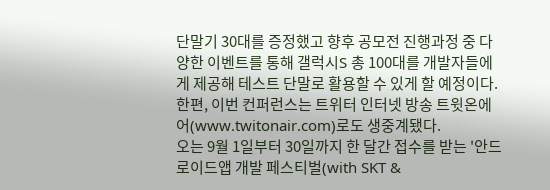단말기 30대를 증정했고 향후 공모전 진행과정 중 다양한 이벤트를 통해 갤럭시S 총 100대를 개발자들에게 제공해 테스트 단말로 활용할 수 있게 할 예정이다.
한편, 이번 컨퍼런스는 트위터 인터넷 방송 트윗온에어(www.twitonair.com)로도 생중계됐다.
오는 9월 1일부터 30일까지 한 달간 접수를 받는 '안드로이드앱 개발 페스티벌(with SKT &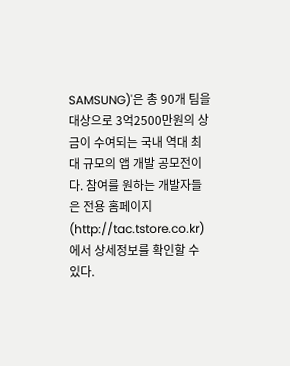SAMSUNG)'은 총 90개 팀을 대상으로 3억2500만원의 상금이 수여되는 국내 역대 최대 규모의 앱 개발 공모전이다. 참여를 원하는 개발자들은 전용 홈페이지(http://tac.tstore.co.kr)에서 상세정보를 확인할 수 있다.